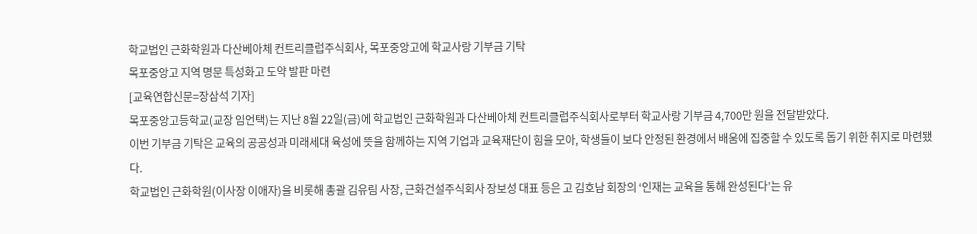학교법인 근화학원과 다산베아체 컨트리클럽주식회사, 목포중앙고에 학교사랑 기부금 기탁
목포중앙고 지역 명문 특성화고 도약 발판 마련
[교육연합신문=장삼석 기자]
목포중앙고등학교(교장 임언택)는 지난 8월 22일(금)에 학교법인 근화학원과 다산베아체 컨트리클럽주식회사로부터 학교사랑 기부금 4,700만 원을 전달받았다.
이번 기부금 기탁은 교육의 공공성과 미래세대 육성에 뜻을 함께하는 지역 기업과 교육재단이 힘을 모아, 학생들이 보다 안정된 환경에서 배움에 집중할 수 있도록 돕기 위한 취지로 마련됐다.
학교법인 근화학원(이사장 이애자)을 비롯해 총괄 김유림 사장, 근화건설주식회사 장보성 대표 등은 고 김호남 회장의 ‘인재는 교육을 통해 완성된다’는 유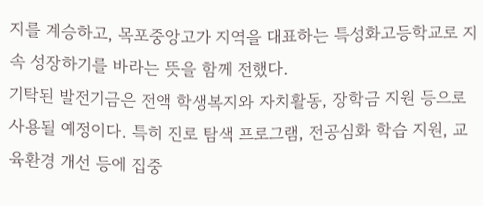지를 계승하고, 목포중앙고가 지역을 대표하는 특성화고등학교로 지속 성장하기를 바라는 뜻을 함께 전했다.
기탁된 발전기금은 전액 학생복지와 자치활동, 장학금 지원 등으로 사용될 예정이다. 특히 진로 탐색 프로그램, 전공심화 학습 지원, 교육환경 개선 등에 집중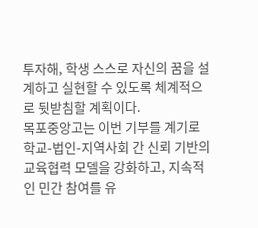투자해, 학생 스스로 자신의 꿈을 설계하고 실현할 수 있도록 체계적으로 뒷받침할 계획이다.
목포중앙고는 이번 기부를 계기로 학교-법인-지역사회 간 신뢰 기반의 교육협력 모델을 강화하고, 지속적인 민간 참여를 유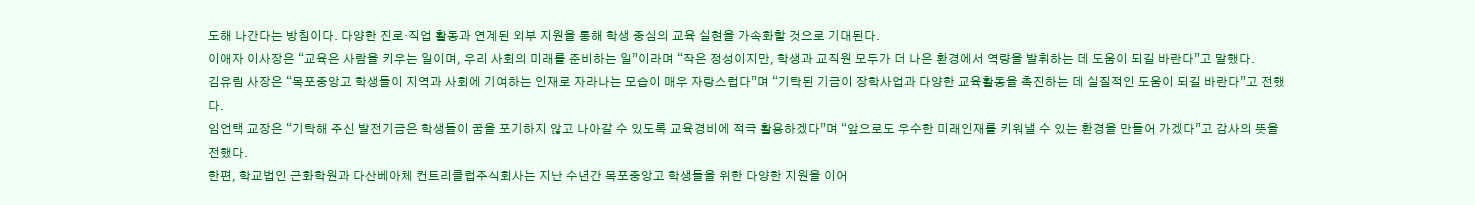도해 나간다는 방침이다. 다양한 진로·직업 활동과 연계된 외부 지원을 통해 학생 중심의 교육 실현을 가속화할 것으로 기대된다.
이애자 이사장은 “교육은 사람을 키우는 일이며, 우리 사회의 미래를 준비하는 일”이라며 “작은 정성이지만, 학생과 교직원 모두가 더 나은 환경에서 역량을 발휘하는 데 도움이 되길 바란다”고 말했다.
김유림 사장은 “목포중앙고 학생들이 지역과 사회에 기여하는 인재로 자라나는 모습이 매우 자랑스럽다”며 “기탁된 기금이 장학사업과 다양한 교육활동을 촉진하는 데 실질적인 도움이 되길 바란다”고 전했다.
임언택 교장은 “기탁해 주신 발전기금은 학생들이 꿈을 포기하지 않고 나아갈 수 있도록 교육경비에 적극 활용하겠다”며 “앞으로도 우수한 미래인재를 키워낼 수 있는 환경을 만들어 가겠다”고 감사의 뜻을 전했다.
한편, 학교법인 근화학원과 다산베아체 컨트리클럽주식회사는 지난 수년간 목포중앙고 학생들을 위한 다양한 지원을 이어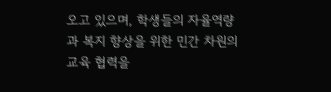오고 있으며, 학생들의 자율역량과 복지 향상을 위한 민간 차원의 교육 협력을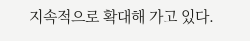지속적으로 확대해 가고 있다.